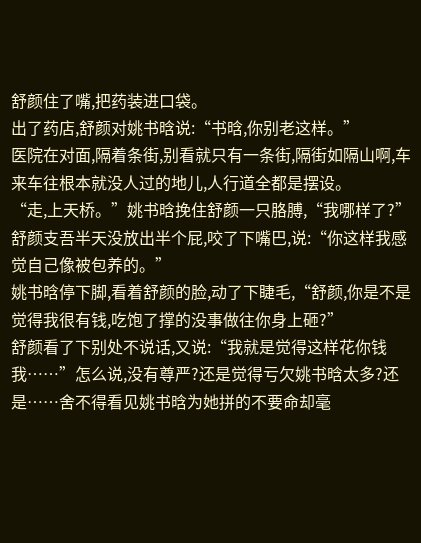舒颜住了嘴,把药装进口袋。
出了药店,舒颜对姚书晗说:“书晗,你别老这样。”
医院在对面,隔着条街,别看就只有一条街,隔街如隔山啊,车来车往根本就没人过的地儿,人行道全都是摆设。
“走,上天桥。”姚书晗挽住舒颜一只胳膊,“我哪样了?”
舒颜支吾半天没放出半个屁,咬了下嘴巴,说:“你这样我感觉自己像被包养的。”
姚书晗停下脚,看着舒颜的脸,动了下睫毛,“舒颜,你是不是觉得我很有钱,吃饱了撑的没事做往你身上砸?”
舒颜看了下别处不说话,又说:“我就是觉得这样花你钱我……”怎么说,没有尊严?还是觉得亏欠姚书晗太多?还是……舍不得看见姚书晗为她拼的不要命却毫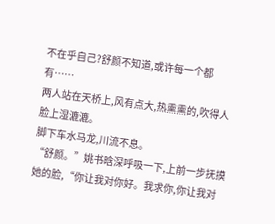不在乎自己?舒颜不知道,或许每一个都有……
两人站在天桥上,风有点大,热熏熏的,吹得人脸上湿漉漉。
脚下车水马龙,川流不息。
“舒颜。”姚书晗深呼吸一下,上前一步抚摸她的脸,“你让我对你好。我求你,你让我对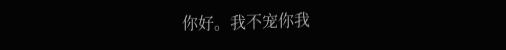你好。我不宠你我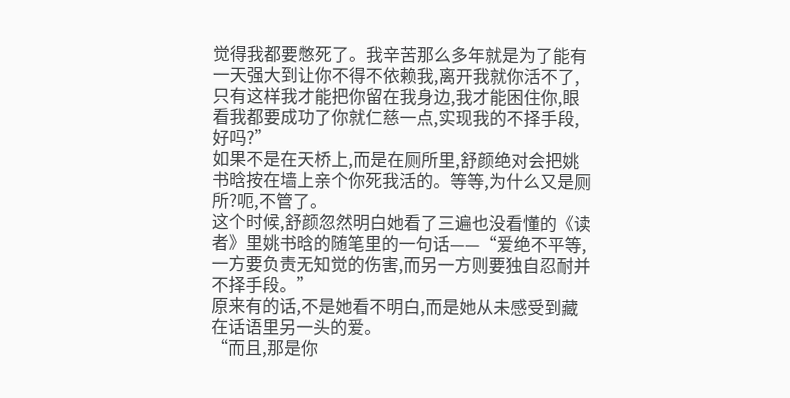觉得我都要憋死了。我辛苦那么多年就是为了能有一天强大到让你不得不依赖我,离开我就你活不了,只有这样我才能把你留在我身边,我才能困住你,眼看我都要成功了你就仁慈一点,实现我的不择手段,好吗?”
如果不是在天桥上,而是在厕所里,舒颜绝对会把姚书晗按在墙上亲个你死我活的。等等,为什么又是厕所?呃,不管了。
这个时候,舒颜忽然明白她看了三遍也没看懂的《读者》里姚书晗的随笔里的一句话——“爱绝不平等,一方要负责无知觉的伤害,而另一方则要独自忍耐并不择手段。”
原来有的话,不是她看不明白,而是她从未感受到藏在话语里另一头的爱。
“而且,那是你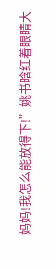妈妈!我怎么能放得下!”姚书晗红着眼睛大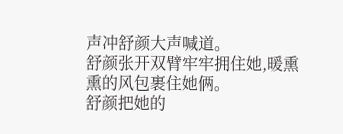声冲舒颜大声喊道。
舒颜张开双臂牢牢拥住她,暖熏熏的风包裹住她俩。
舒颜把她的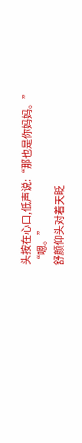头按在心口,低声说:“那也是你妈妈。”
“嗯。”
舒颜仰头对着天眨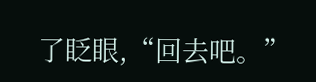了眨眼,“回去吧。”